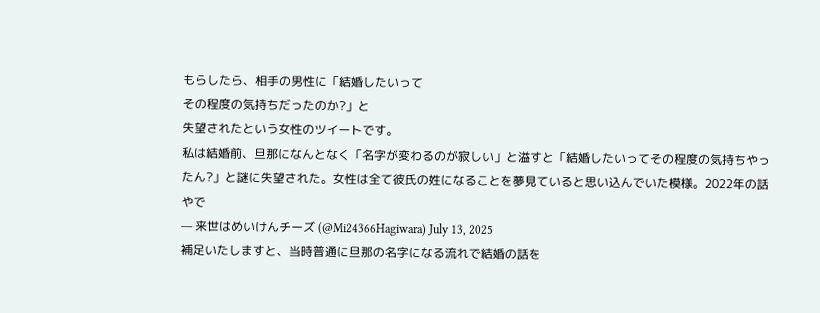もらしたら、相手の男性に「結婚したいって
その程度の気持ちだったのか?」と
失望されたという女性のツイートです。
私は結婚前、旦那になんとなく「名字が変わるのが寂しい」と溢すと「結婚したいってその程度の気持ちやったん?」と謎に失望された。女性は全て彼氏の姓になることを夢見ていると思い込んでいた模様。2022年の話やで
— 来世はめいけんチーズ (@Mi24366Hagiwara) July 13, 2025
補足いたしますと、当時普通に旦那の名字になる流れで結婚の話を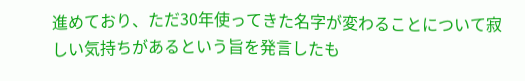進めており、ただ30年使ってきた名字が変わることについて寂しい気持ちがあるという旨を発言したも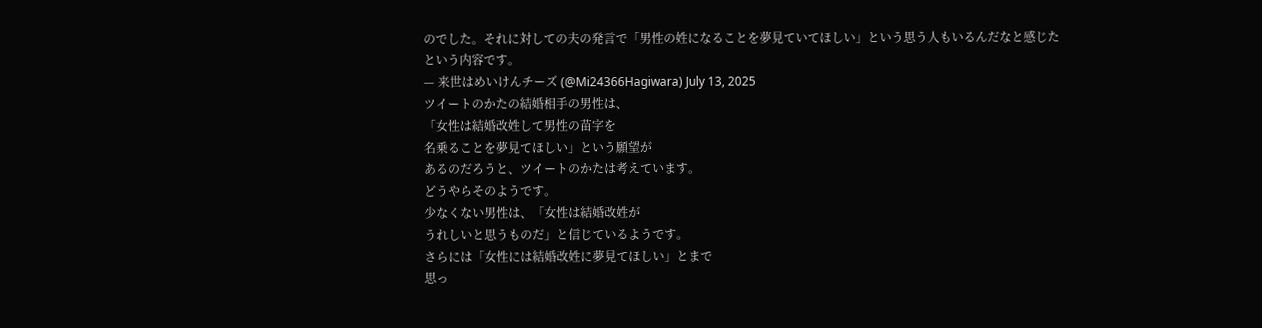のでした。それに対しての夫の発言で「男性の姓になることを夢見ていてほしい」という思う人もいるんだなと感じたという内容です。
— 来世はめいけんチーズ (@Mi24366Hagiwara) July 13, 2025
ツイートのかたの結婚相手の男性は、
「女性は結婚改姓して男性の苗字を
名乗ることを夢見てほしい」という願望が
あるのだろうと、ツイートのかたは考えています。
どうやらそのようです。
少なくない男性は、「女性は結婚改姓が
うれしいと思うものだ」と信じているようです。
さらには「女性には結婚改姓に夢見てほしい」とまで
思っ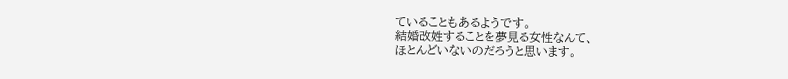ていることもあるようです。
結婚改姓することを夢見る女性なんて、
ほとんどいないのだろうと思います。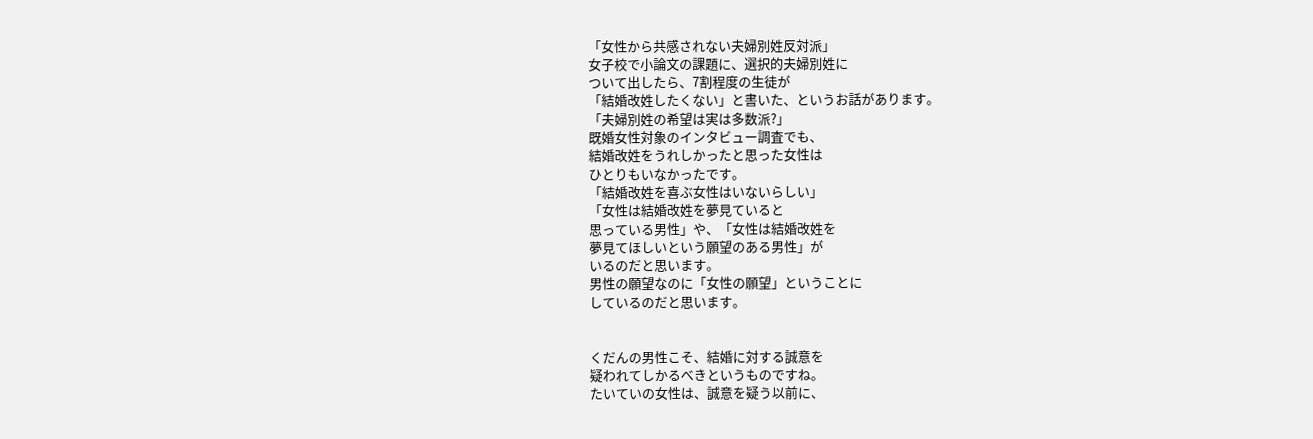「女性から共感されない夫婦別姓反対派」
女子校で小論文の課題に、選択的夫婦別姓に
ついて出したら、7割程度の生徒が
「結婚改姓したくない」と書いた、というお話があります。
「夫婦別姓の希望は実は多数派?」
既婚女性対象のインタビュー調査でも、
結婚改姓をうれしかったと思った女性は
ひとりもいなかったです。
「結婚改姓を喜ぶ女性はいないらしい」
「女性は結婚改姓を夢見ていると
思っている男性」や、「女性は結婚改姓を
夢見てほしいという願望のある男性」が
いるのだと思います。
男性の願望なのに「女性の願望」ということに
しているのだと思います。


くだんの男性こそ、結婚に対する誠意を
疑われてしかるべきというものですね。
たいていの女性は、誠意を疑う以前に、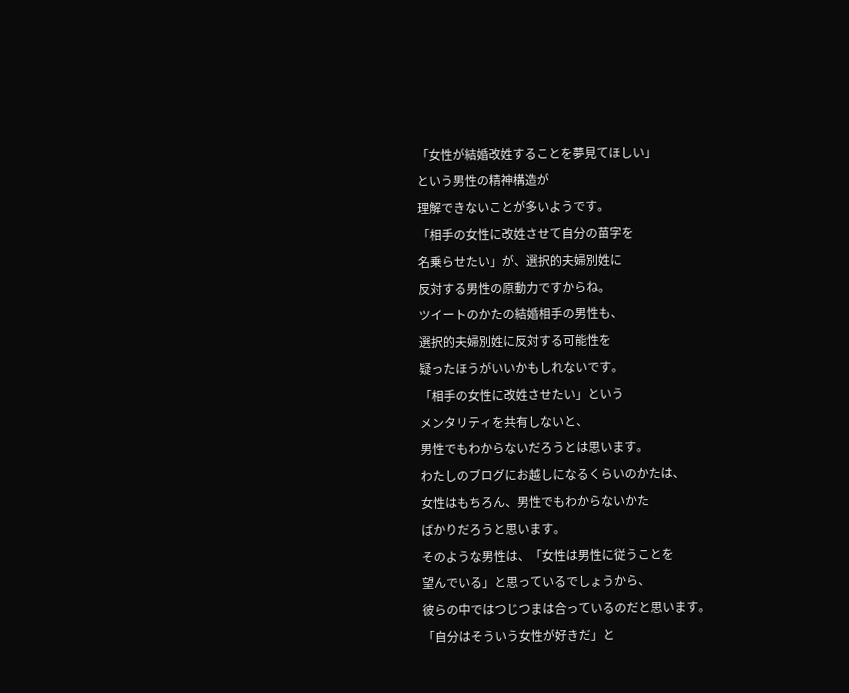「女性が結婚改姓することを夢見てほしい」
という男性の精神構造が
理解できないことが多いようです。
「相手の女性に改姓させて自分の苗字を
名乗らせたい」が、選択的夫婦別姓に
反対する男性の原動力ですからね。
ツイートのかたの結婚相手の男性も、
選択的夫婦別姓に反対する可能性を
疑ったほうがいいかもしれないです。
「相手の女性に改姓させたい」という
メンタリティを共有しないと、
男性でもわからないだろうとは思います。
わたしのブログにお越しになるくらいのかたは、
女性はもちろん、男性でもわからないかた
ばかりだろうと思います。
そのような男性は、「女性は男性に従うことを
望んでいる」と思っているでしょうから、
彼らの中ではつじつまは合っているのだと思います。
「自分はそういう女性が好きだ」と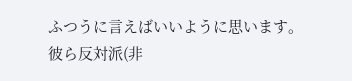ふつうに言えばいいように思います。
彼ら反対派(非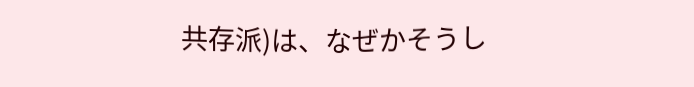共存派)は、なぜかそうし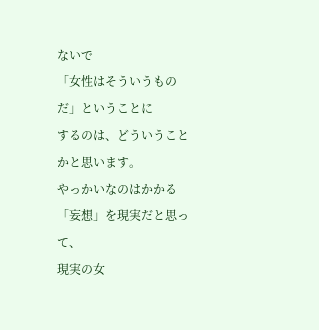ないで
「女性はそういうものだ」ということに
するのは、どういうことかと思います。
やっかいなのはかかる「妄想」を現実だと思って、
現実の女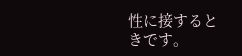性に接するときです。